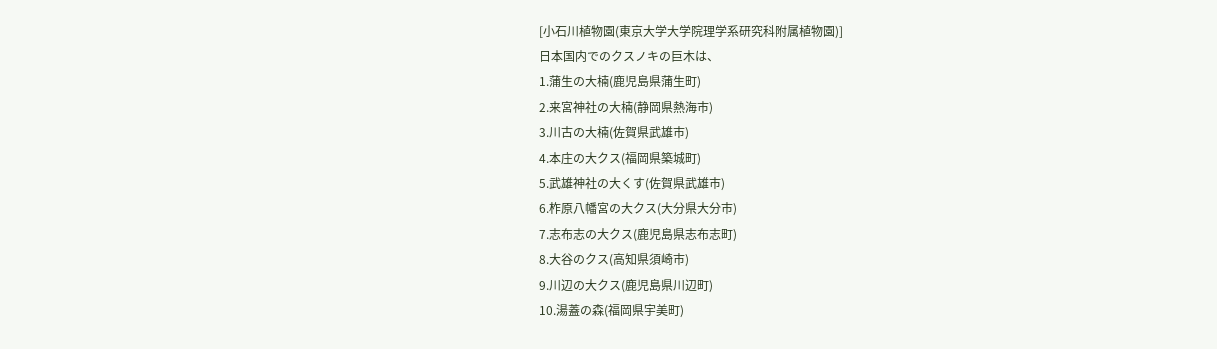[小石川植物園(東京大学大学院理学系研究科附属植物園)]
日本国内でのクスノキの巨木は、
1.蒲生の大楠(鹿児島県蒲生町)
2.来宮神社の大楠(静岡県熱海市)
3.川古の大楠(佐賀県武雄市)
4.本庄の大クス(福岡県築城町)
5.武雄神社の大くす(佐賀県武雄市)
6.柞原八幡宮の大クス(大分県大分市)
7.志布志の大クス(鹿児島県志布志町)
8.大谷のクス(高知県須崎市)
9.川辺の大クス(鹿児島県川辺町)
10.湯蓋の森(福岡県宇美町)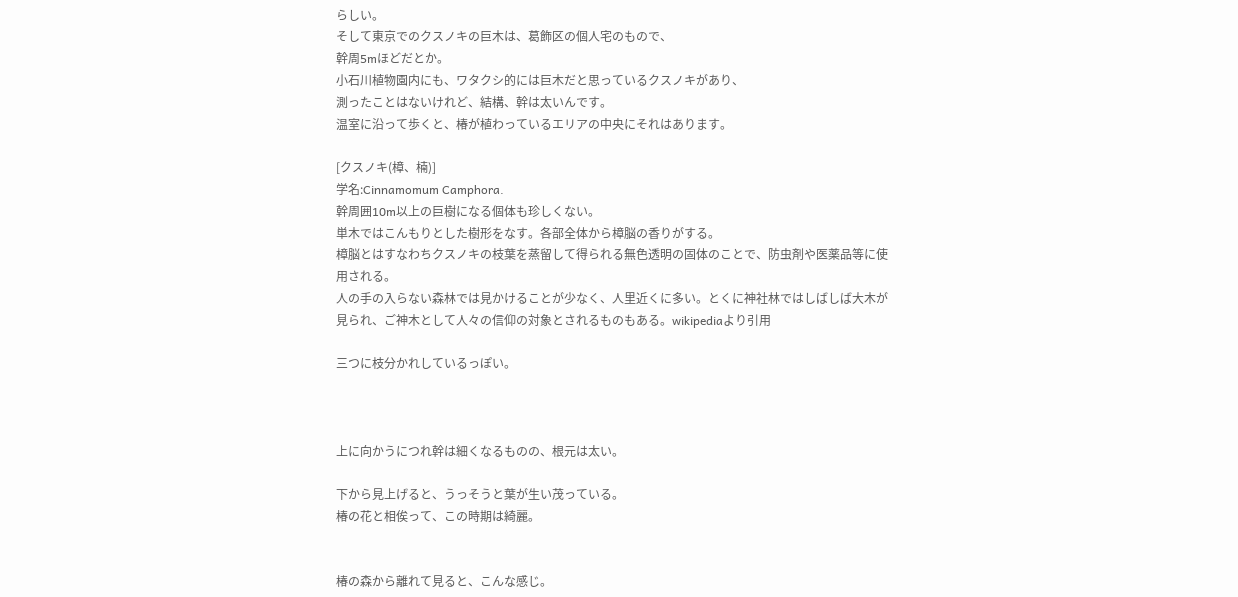らしい。
そして東京でのクスノキの巨木は、葛飾区の個人宅のもので、
幹周5mほどだとか。
小石川植物園内にも、ワタクシ的には巨木だと思っているクスノキがあり、
測ったことはないけれど、結構、幹は太いんです。
温室に沿って歩くと、椿が植わっているエリアの中央にそれはあります。

[クスノキ(樟、楠)]
学名:Cinnamomum Camphora.
幹周囲10m以上の巨樹になる個体も珍しくない。
単木ではこんもりとした樹形をなす。各部全体から樟脳の香りがする。
樟脳とはすなわちクスノキの枝葉を蒸留して得られる無色透明の固体のことで、防虫剤や医薬品等に使用される。
人の手の入らない森林では見かけることが少なく、人里近くに多い。とくに神社林ではしばしば大木が見られ、ご神木として人々の信仰の対象とされるものもある。wikipediaより引用

三つに枝分かれしているっぽい。



上に向かうにつれ幹は細くなるものの、根元は太い。

下から見上げると、うっそうと葉が生い茂っている。
椿の花と相俟って、この時期は綺麗。


椿の森から離れて見ると、こんな感じ。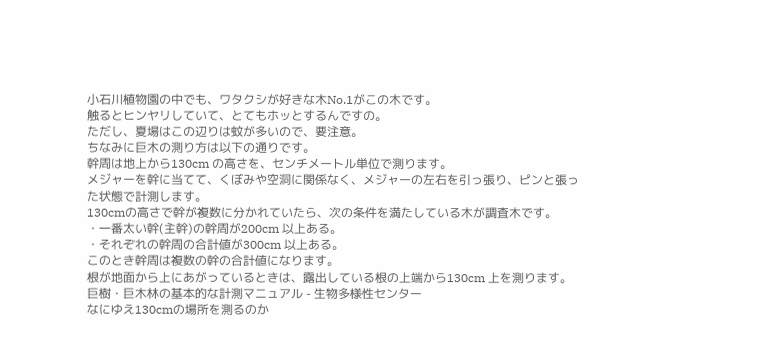小石川植物園の中でも、ワタクシが好きな木No.1がこの木です。
触るとヒンヤリしていて、とてもホッとするんですの。
ただし、夏場はこの辺りは蚊が多いので、要注意。
ちなみに巨木の測り方は以下の通りです。
幹周は地上から130cm の高さを、センチメートル単位で測ります。
メジャーを幹に当てて、くぼみや空洞に関係なく、メジャーの左右を引っ張り、ピンと張った状態で計測します。
130cmの高さで幹が複数に分かれていたら、次の条件を満たしている木が調査木です。
・一番太い幹(主幹)の幹周が200cm 以上ある。
・それぞれの幹周の合計値が300cm 以上ある。
このとき幹周は複数の幹の合計値になります。
根が地面から上にあがっているときは、露出している根の上端から130cm 上を測ります。巨樹・巨木林の基本的な計測マニュアル - 生物多様性センター
なにゆえ130cmの場所を測るのか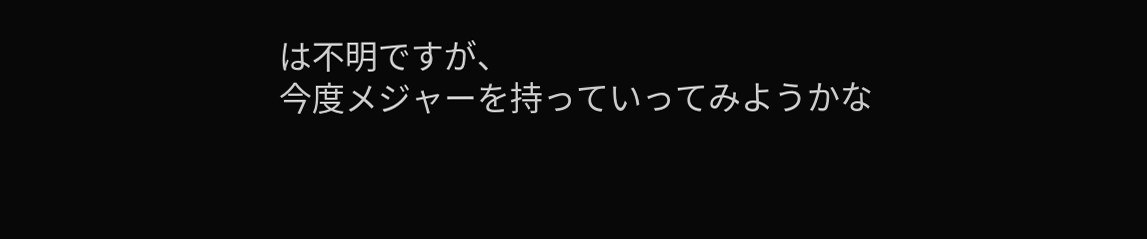は不明ですが、
今度メジャーを持っていってみようかな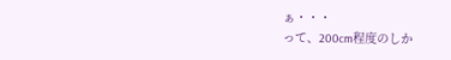ぁ・・・
って、200cm程度のしか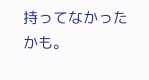持ってなかったかも。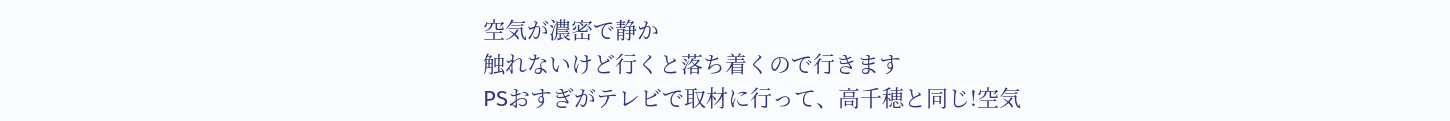空気が濃密で静か
触れないけど行くと落ち着くので行きます
PSおすぎがテレビで取材に行って、高千穂と同じ!空気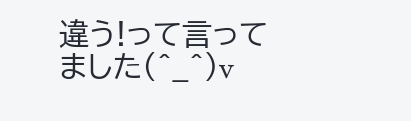違う!って言ってました(^_^)v